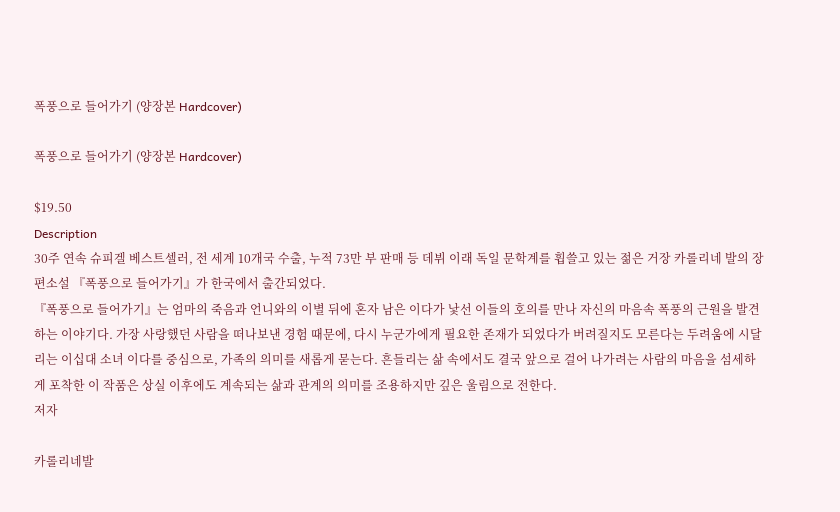폭풍으로 들어가기 (양장본 Hardcover)

폭풍으로 들어가기 (양장본 Hardcover)

$19.50
Description
30주 연속 슈피겔 베스트셀러, 전 세계 10개국 수출, 누적 73만 부 판매 등 데뷔 이래 독일 문학계를 휩쓸고 있는 젊은 거장 카롤리네 발의 장편소설 『폭풍으로 들어가기』가 한국에서 출간되었다.
『폭풍으로 들어가기』는 엄마의 죽음과 언니와의 이별 뒤에 혼자 남은 이다가 낯선 이들의 호의를 만나 자신의 마음속 폭풍의 근원을 발견하는 이야기다. 가장 사랑했던 사람을 떠나보낸 경험 때문에, 다시 누군가에게 필요한 존재가 되었다가 버려질지도 모른다는 두려움에 시달리는 이십대 소녀 이다를 중심으로, 가족의 의미를 새롭게 묻는다. 흔들리는 삶 속에서도 결국 앞으로 걸어 나가려는 사람의 마음을 섬세하게 포착한 이 작품은 상실 이후에도 계속되는 삶과 관계의 의미를 조용하지만 깊은 울림으로 전한다.
저자

카롤리네발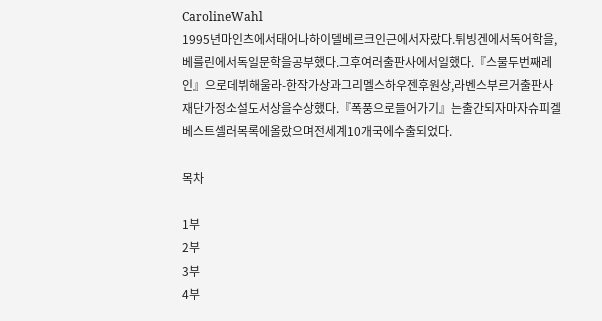CarolineWahl
1995년마인츠에서태어나하이델베르크인근에서자랐다.튀빙겐에서독어학을,베를린에서독일문학을공부했다.그후여러출판사에서일했다.『스물두번째레인』으로데뷔해울라-한작가상과그리멜스하우젠후원상,라벤스부르거출판사재단가정소설도서상을수상했다.『폭풍으로들어가기』는출간되자마자슈피겔베스트셀러목록에올랐으며전세계10개국에수출되었다.

목차

1부
2부
3부
4부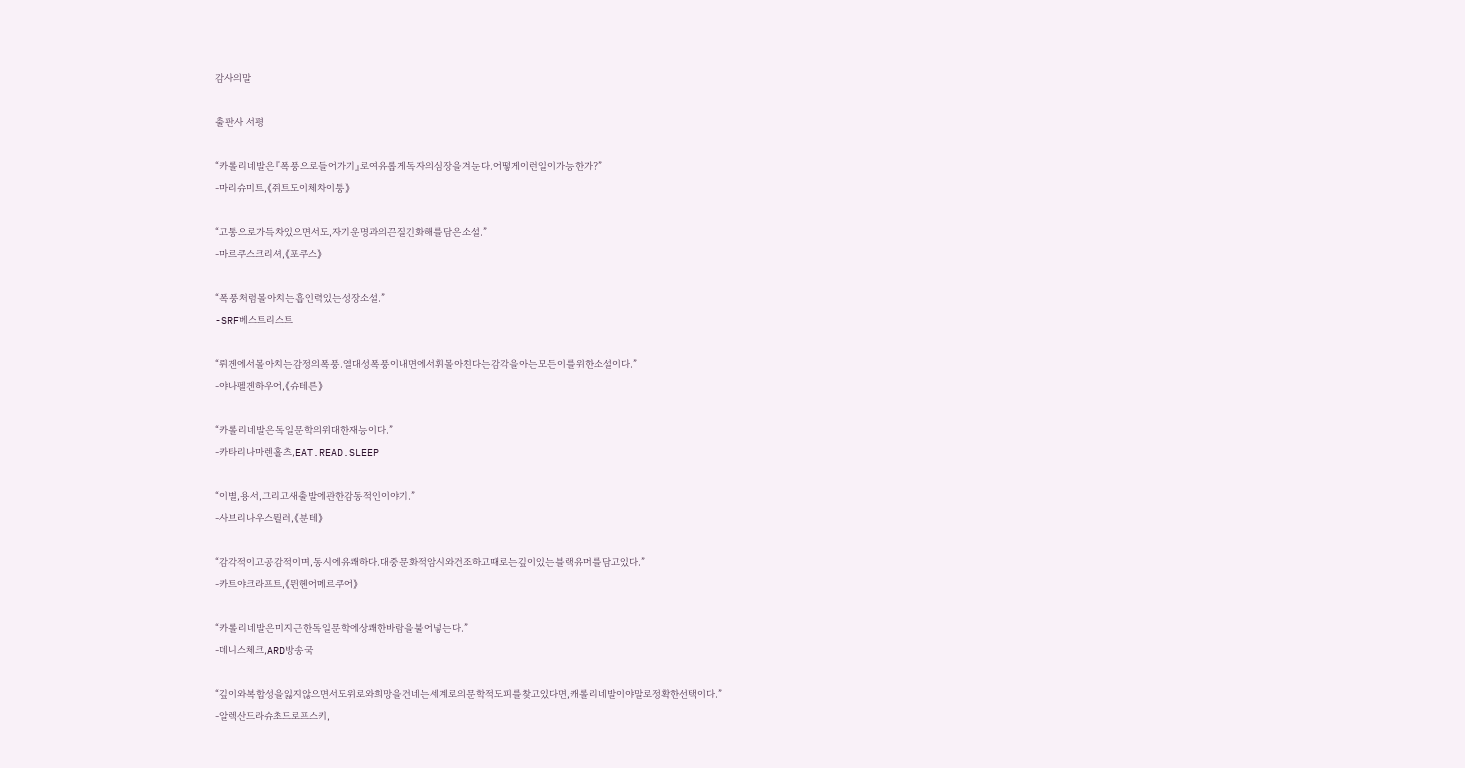감사의말

출판사 서평

“카롤리네발은『폭풍으로들어가기』로여유롭게독자의심장을겨눈다.어떻게이런일이가능한가?”
-마리슈미트,《쥐트도이체차이퉁》

“고통으로가득차있으면서도,자기운명과의끈질긴화해를담은소설.”
-마르쿠스크리셔,《포쿠스》

“폭풍처럼몰아치는흡인력있는성장소설.”
-SRF베스트리스트

“뤼겐에서몰아치는감정의폭풍.열대성폭풍이내면에서휘몰아친다는감각을아는모든이를위한소설이다.”
-야나펠겐하우어,《슈테른》

“카롤리네발은독일문학의위대한재능이다.”
-카타리나마렌홀츠,EAT.READ.SLEEP

“이별,용서,그리고새출발에관한감동적인이야기.”
-사브리나우스뮐러,《분테》

“감각적이고공감적이며,동시에유쾌하다.대중문화적암시와건조하고때로는깊이있는블랙유머를담고있다.”
-카트야크라프트,《뮌헨어메르쿠어》

“카롤리네발은미지근한독일문학에상쾌한바람을불어넣는다.”
-데니스체크,ARD방송국

“깊이와복합성을잃지않으면서도위로와희망을건네는세계로의문학적도피를찾고있다면,캐롤리네발이야말로정확한선택이다.”
-알렉산드라슈초드로프스키,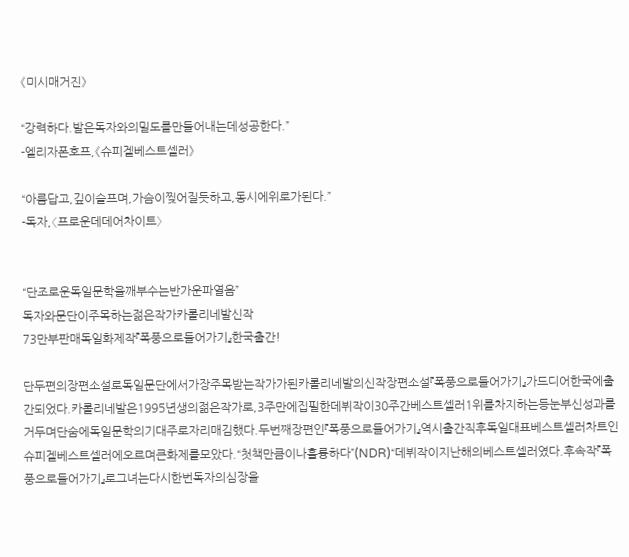《미시매거진》

“강력하다.발은독자와의밀도를만들어내는데성공한다.”
-엘리자폰호프,《슈피겔베스트셀러》

“아름답고,깊이슬프며,가슴이찢어질듯하고,동시에위로가된다.”
-독자,〈프로운데데어차이트〉


“단조로운독일문학을깨부수는반가운파열음”
독자와문단이주목하는젊은작가카롤리네발신작
73만부판매독일화제작『폭풍으로들어가기』한국출간!

단두편의장편소설로독일문단에서가장주목받는작가가된카롤리네발의신작장편소설『폭풍으로들어가기』가드디어한국에출간되었다.카롤리네발은1995년생의젊은작가로,3주만에집필한데뷔작이30주간베스트셀러1위를차지하는등눈부신성과를거두며단숨에독일문학의기대주로자리매김했다.두번째장편인『폭풍으로들어가기』역시출간직후독일대표베스트셀러차트인슈피겔베스트셀러에오르며큰화제를모았다.“첫책만큼이나훌륭하다”(NDR)“데뷔작이지난해의베스트셀러였다.후속작『폭풍으로들어가기』로그녀는다시한번독자의심장을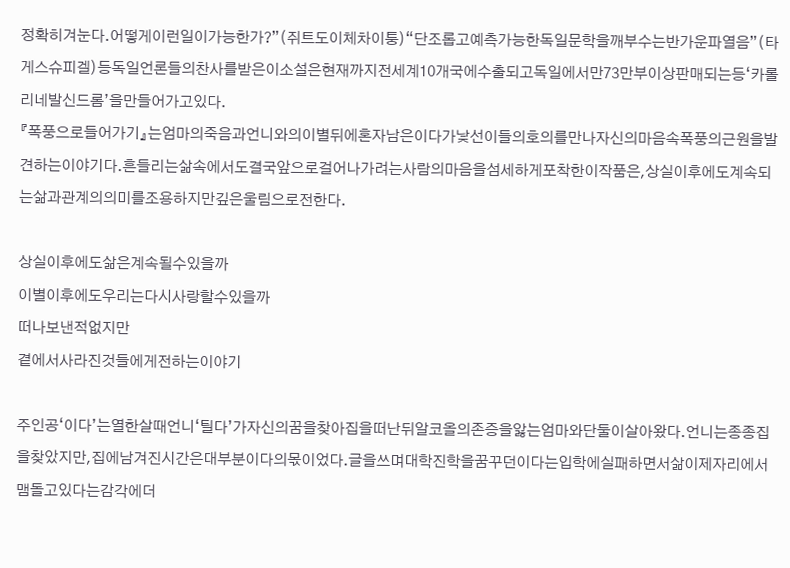정확히겨눈다.어떻게이런일이가능한가?”(쥐트도이체차이퉁)“단조롭고예측가능한독일문학을깨부수는반가운파열음”(타게스슈피겔)등독일언론들의찬사를받은이소설은현재까지전세계10개국에수출되고독일에서만73만부이상판매되는등‘카롤리네발신드롬’을만들어가고있다.
『폭풍으로들어가기』는엄마의죽음과언니와의이별뒤에혼자남은이다가낯선이들의호의를만나자신의마음속폭풍의근원을발견하는이야기다.흔들리는삶속에서도결국앞으로걸어나가려는사람의마음을섬세하게포착한이작품은,상실이후에도계속되는삶과관계의의미를조용하지만깊은울림으로전한다.

상실이후에도삶은계속될수있을까
이별이후에도우리는다시사랑할수있을까
떠나보낸적없지만
곁에서사라진것들에게전하는이야기

주인공‘이다’는열한살때언니‘틸다’가자신의꿈을찾아집을떠난뒤알코올의존증을앓는엄마와단둘이살아왔다.언니는종종집을찾았지만,집에남겨진시간은대부분이다의몫이었다.글을쓰며대학진학을꿈꾸던이다는입학에실패하면서삶이제자리에서맴돌고있다는감각에더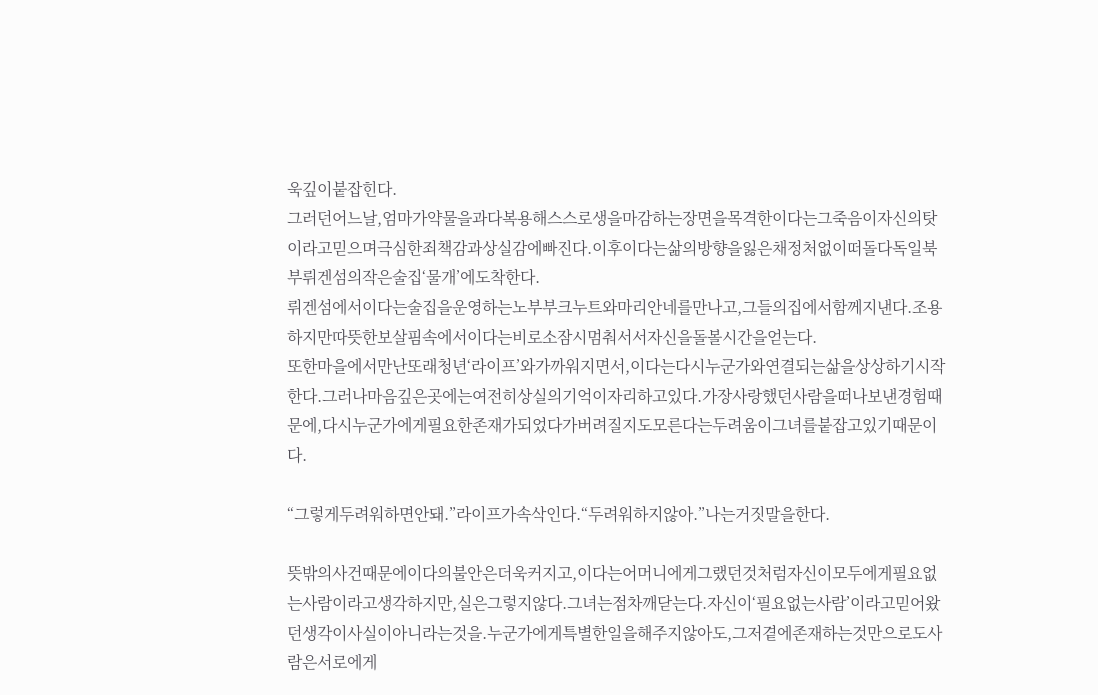욱깊이붙잡힌다.
그러던어느날,엄마가약물을과다복용해스스로생을마감하는장면을목격한이다는그죽음이자신의탓이라고믿으며극심한죄책감과상실감에빠진다.이후이다는삶의방향을잃은채정처없이떠돌다독일북부뤼겐섬의작은술집‘물개’에도착한다.
뤼겐섬에서이다는술집을운영하는노부부크누트와마리안네를만나고,그들의집에서함께지낸다.조용하지만따뜻한보살핌속에서이다는비로소잠시멈춰서서자신을돌볼시간을얻는다.
또한마을에서만난또래청년‘라이프’와가까워지면서,이다는다시누군가와연결되는삶을상상하기시작한다.그러나마음깊은곳에는여전히상실의기억이자리하고있다.가장사랑했던사람을떠나보낸경험때문에,다시누군가에게필요한존재가되었다가버려질지도모른다는두려움이그녀를붙잡고있기때문이다.

“그렇게두려워하면안돼.”라이프가속삭인다.“두려워하지않아.”나는거짓말을한다.

뜻밖의사건때문에이다의불안은더욱커지고,이다는어머니에게그랬던것처럼자신이모두에게필요없는사람이라고생각하지만,실은그렇지않다.그녀는점차깨닫는다.자신이‘필요없는사람’이라고믿어왔던생각이사실이아니라는것을.누군가에게특별한일을해주지않아도,그저곁에존재하는것만으로도사람은서로에게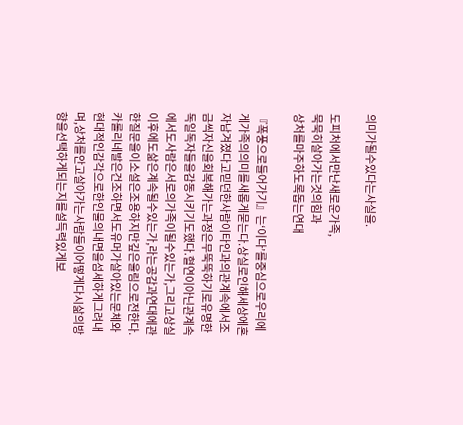의미가될수있다는사실을.

도피처에서만난새로운가족,
묵묵히살아가는것의힘과
상처를마주하도록돕는연대

『폭풍으로들어가기』는‘이다’를중심으로우리에게가족의의미를새롭게묻는다.상실로인해세상에혼자남겨졌다고믿던한사람이타인과의관계속에서조금씩자신을회복해가는과정은무뚝뚝하기로유명한독일독자들을감동시키기도했다.혈연이아닌관계속에서도사람은서로의가족이될수있는가,그리고상실이후에도삶은계속될수있는가,라는공감과연대에관한질문을이소설은조용하지만깊은울림으로전한다.
카롤리네발은건조하면서도유머가살아있는문체와현대적인감각으로한인물의내면을섬세하게그려내며,상처를안고살아가는사람들이어떻게다시삶의방향을선택하게되는지를설득력있게보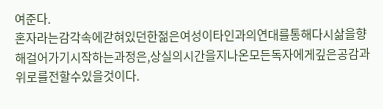여준다.
혼자라는감각속에갇혀있던한젊은여성이타인과의연대를통해다시삶을향해걸어가기시작하는과정은,상실의시간을지나온모든독자에게깊은공감과위로를전할수있을것이다.